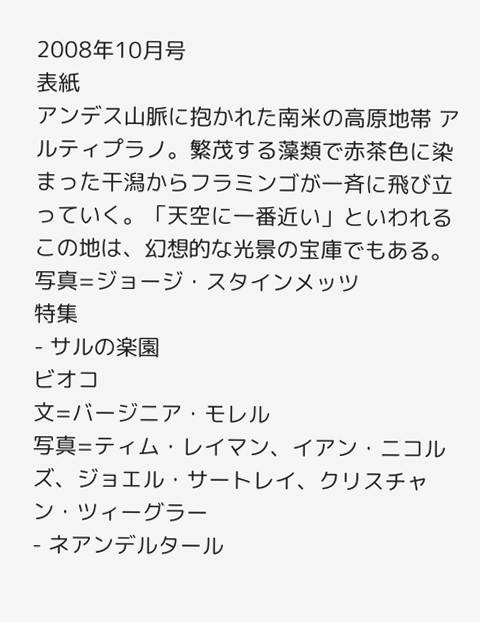2008年10月号
表紙
アンデス山脈に抱かれた南米の高原地帯 アルティプラノ。繁茂する藻類で赤茶色に染まった干潟からフラミンゴが一斉に飛び立っていく。「天空に一番近い」といわれるこの地は、幻想的な光景の宝庫でもある。
写真=ジョージ・スタインメッツ
特集
- サルの楽園
ビオコ
文=バージニア・モレル
写真=ティム・レイマン、イアン・ニコルズ、ジョエル・サートレイ、クリスチャン・ツィーグラー
- ネアンデルタール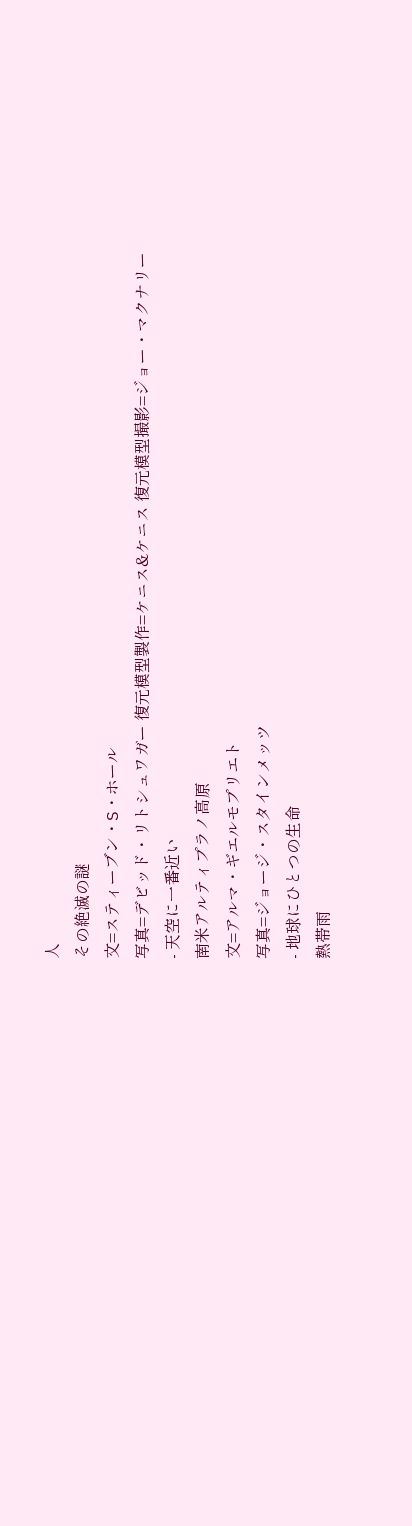人
その絶滅の謎
文=スティーブン・S・ホール
写真=デビッド・リトシュワガー 復元模型製作=ケニス&ケニス 復元模型撮影=ジョー・マクナリー
- 天空に一番近い
南米アルティプラノ高原
文=アルマ・ギエルモプリエト
写真=ジョージ・スタインメッツ
- 地球にひとつの生命
熱帯雨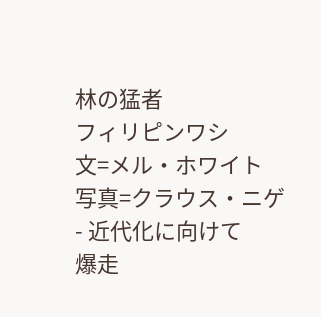林の猛者
フィリピンワシ
文=メル・ホワイト
写真=クラウス・ニゲ
- 近代化に向けて
爆走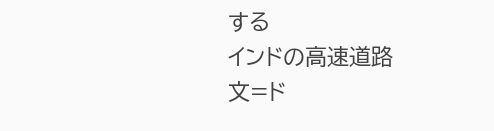する
インドの高速道路
文=ド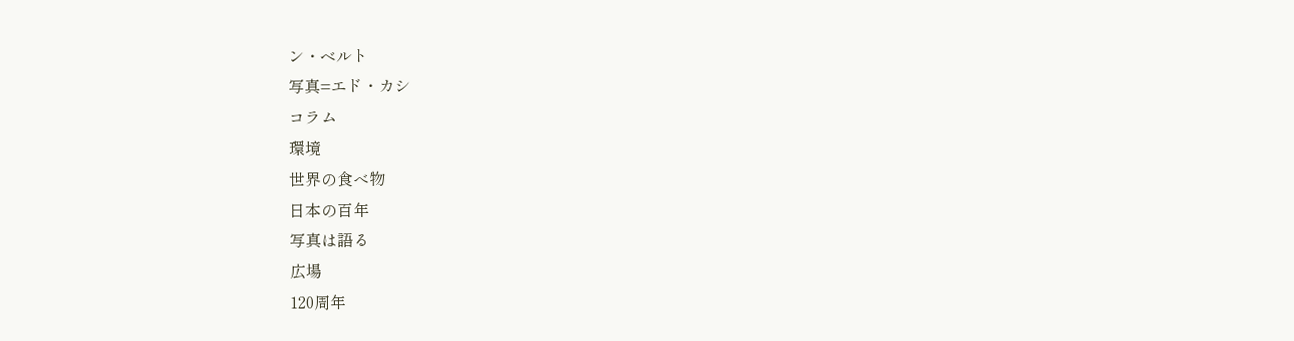ン・ベルト
写真=エド・カシ
コラム
環境
世界の食べ物
日本の百年
写真は語る
広場
120周年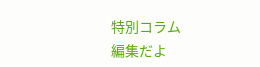特別コラム
編集だよ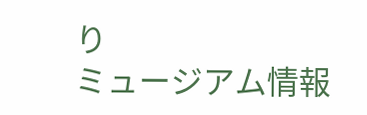り
ミュージアム情報